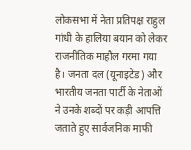लोकसभा में नेता प्रतिपक्ष राहुल गांधी के हालिया बयान को लेकर राजनीतिक माहौल गरमा गया है। जनता दल (यूनाइटेड) और भारतीय जनता पार्टी के नेताओं ने उनके शब्दों पर कड़ी आपत्ति जताते हुए सार्वजनिक माफी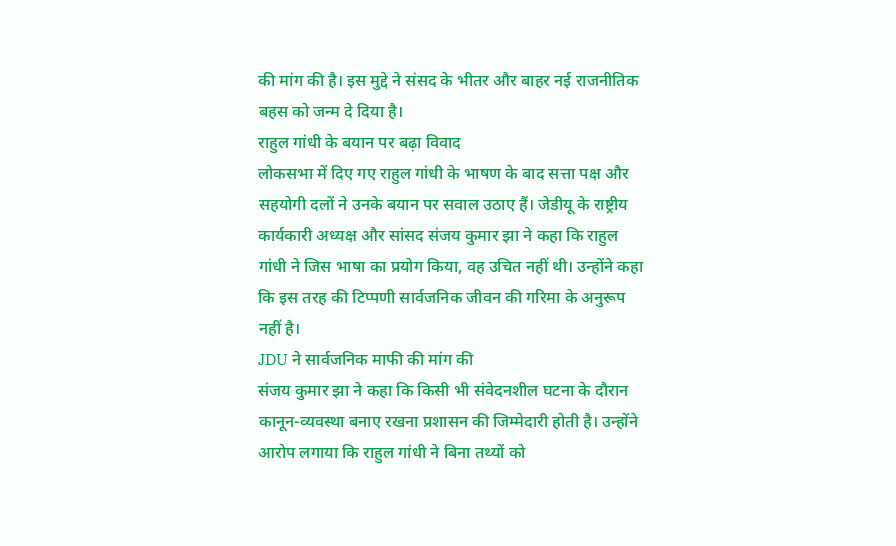की मांग की है। इस मुद्दे ने संसद के भीतर और बाहर नई राजनीतिक बहस को जन्म दे दिया है।
राहुल गांधी के बयान पर बढ़ा विवाद
लोकसभा में दिए गए राहुल गांधी के भाषण के बाद सत्ता पक्ष और सहयोगी दलों ने उनके बयान पर सवाल उठाए हैं। जेडीयू के राष्ट्रीय कार्यकारी अध्यक्ष और सांसद संजय कुमार झा ने कहा कि राहुल गांधी ने जिस भाषा का प्रयोग किया, वह उचित नहीं थी। उन्होंने कहा कि इस तरह की टिप्पणी सार्वजनिक जीवन की गरिमा के अनुरूप नहीं है।
JDU ने सार्वजनिक माफी की मांग की
संजय कुमार झा ने कहा कि किसी भी संवेदनशील घटना के दौरान कानून-व्यवस्था बनाए रखना प्रशासन की जिम्मेदारी होती है। उन्होंने आरोप लगाया कि राहुल गांधी ने बिना तथ्यों को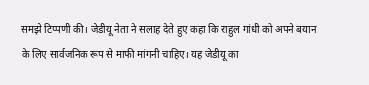समझे टिप्पणी की। जेडीयू नेता ने सलाह देते हुए कहा कि राहुल गांधी को अपने बयान के लिए सार्वजनिक रूप से माफी मांगनी चाहिए। यह जेडीयू का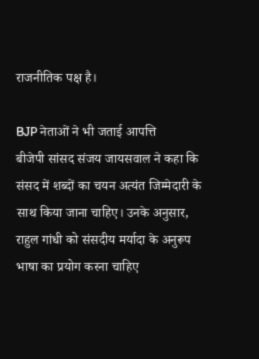राजनीतिक पक्ष है।

BJP नेताओं ने भी जताई आपत्ति
बीजेपी सांसद संजय जायसवाल ने कहा कि संसद में शब्दों का चयन अत्यंत जिम्मेदारी के साथ किया जाना चाहिए। उनके अनुसार, राहुल गांधी को संसदीय मर्यादा के अनुरूप भाषा का प्रयोग करना चाहिए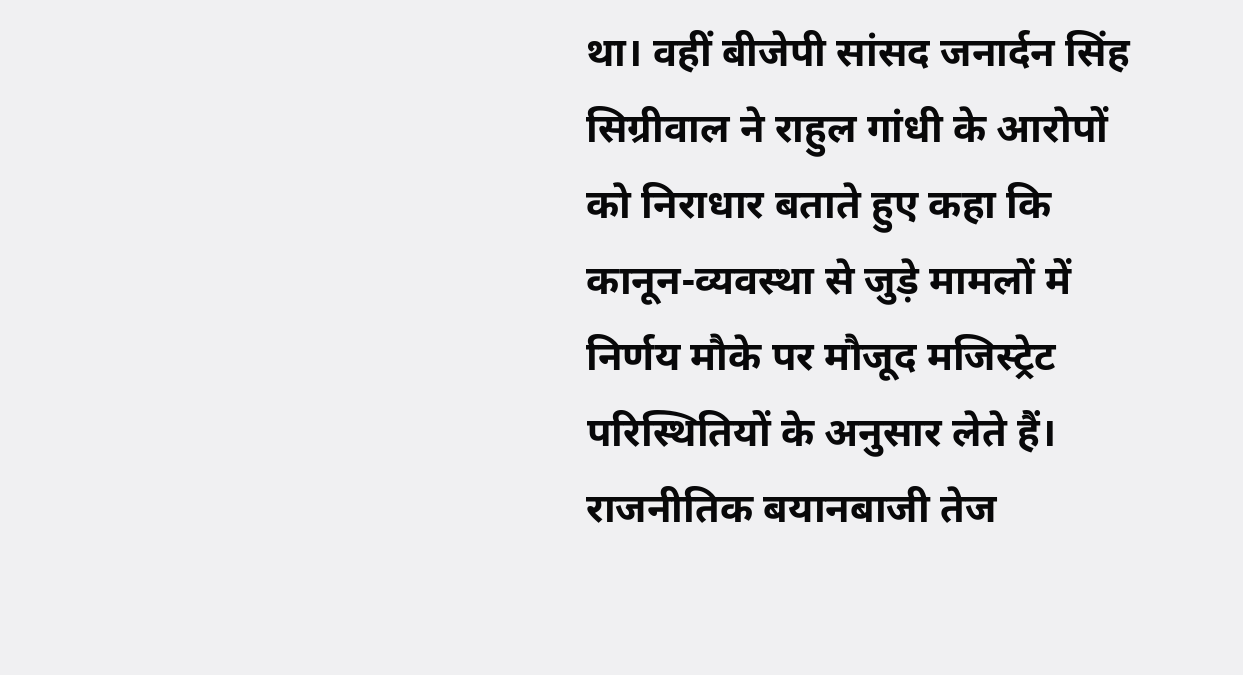था। वहीं बीजेपी सांसद जनार्दन सिंह सिग्रीवाल ने राहुल गांधी के आरोपों को निराधार बताते हुए कहा कि कानून-व्यवस्था से जुड़े मामलों में निर्णय मौके पर मौजूद मजिस्ट्रेट परिस्थितियों के अनुसार लेते हैं।
राजनीतिक बयानबाजी तेज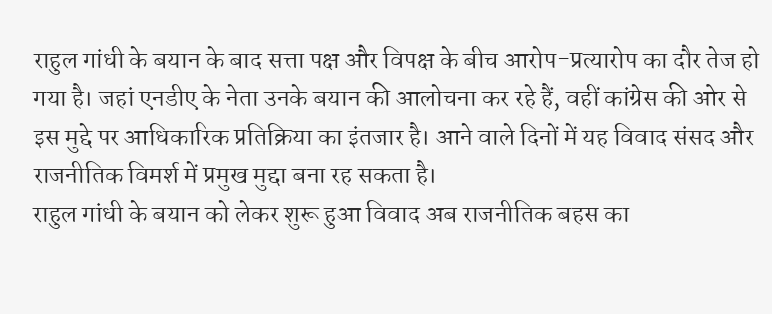राहुल गांधी के बयान के बाद सत्ता पक्ष और विपक्ष के बीच आरोप-प्रत्यारोप का दौर तेज हो गया है। जहां एनडीए के नेता उनके बयान की आलोचना कर रहे हैं, वहीं कांग्रेस की ओर से इस मुद्दे पर आधिकारिक प्रतिक्रिया का इंतजार है। आने वाले दिनों में यह विवाद संसद और राजनीतिक विमर्श में प्रमुख मुद्दा बना रह सकता है।
राहुल गांधी के बयान को लेकर शुरू हुआ विवाद अब राजनीतिक बहस का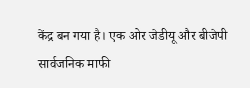केंद्र बन गया है। एक ओर जेडीयू और बीजेपी सार्वजनिक माफी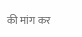की मांग कर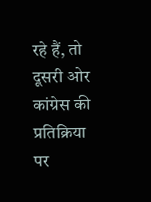रहे हैं, तो दूसरी ओर कांग्रेस की प्रतिक्रिया पर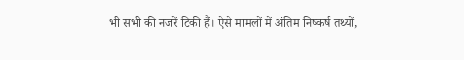भी सभी की नजरें टिकी हैं। ऐसे मामलों में अंतिम निष्कर्ष तथ्यों,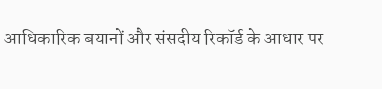आधिकारिक बयानों और संसदीय रिकॉर्ड के आधार पर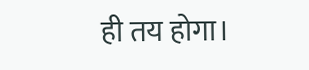ही तय होगा।